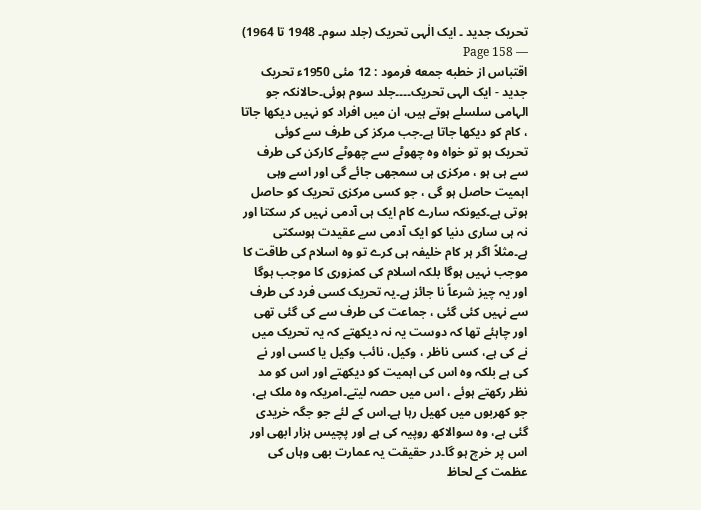تحریک جدید ۔ ایک الٰہی تحریک (جلد سوم۔ 1948 تا 1964) — Page 158
اقتباس از خطبه جمعه فرمود : 12 مئی 1950ء تحریک جدید - ایک الہی تحریک۔۔۔۔جلد سوم ہوئی۔حالانکہ جو الہامی سلسلے ہوتے ہیں، ان میں افراد کو نہیں دیکھا جاتا ، کام کو دیکھا جاتا ہے۔جب مرکز کی طرف سے کوئی تحریک ہو تو خواہ وہ چھوٹے سے چھوٹے کارکن کی طرف سے ہی ہو ، مرکزی ہی سمجھی جائے گی اور اسے وہی اہمیت حاصل ہو گی ، جو کسی مرکزی تحریک کو حاصل ہوتی ہے۔کیونکہ سارے کام ایک ہی آدمی نہیں کر سکتا اور نہ ہی ساری دنیا کو ایک آدمی سے عقیدت ہوسکتی ہے۔مثلاً اگر ہر کام خلیفہ ہی کرے تو وہ اسلام کی طاقت کا موجب نہیں ہوگا بلکہ اسلام کی کمزوری کا موجب ہوگا اور یہ چیز شرعاً نا جائز ہے۔یہ تحریک کسی فرد کی طرف سے نہیں کئی گئی ، جماعت کی طرف سے کی گئی تھی اور چاہئے تھا کہ دوست یہ نہ دیکھتے کہ یہ تحریک میں نے کی ہے، کسی ناظر ، وکیل، نائب وکیل یا کسی اور نے کی ہے بلکہ وہ اس کی اہمیت کو دیکھتے اور اس کو مد نظر رکھتے ہوئے ، اس میں حصہ لیتے۔امریکہ وہ ملک ہے، جو کھربوں میں کھیل رہا ہے۔اس کے لئے جو جگہ خریدی گئی ہے، وہ سوالاکھ روپیہ کی ہے اور پچیس ہزار ابھی اور اس پر خرچ ہو گا۔در حقیقت یہ عمارت بھی وہاں کی عظمت کے لحاظ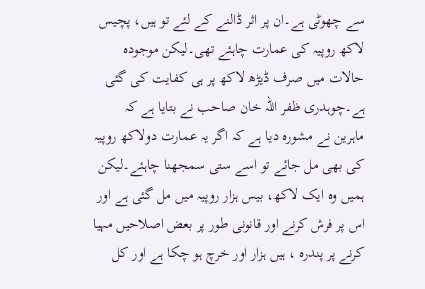سے چھوٹی ہے۔ان پر اثر ڈالنے کے لئے تو ہیں، پچیس لاکھ روپیہ کی عمارت چاہئے تھی۔لیکن موجودہ حالات میں صرف ڈیڑھ لاکھ پر ہی کفایت کی گئی ہے۔چوہدری ظفر اللہ خان صاحب نے بتایا ہے کہ ماہرین نے مشورہ دیا ہے کہ اگر یہ عمارت دولاکھ روپیہ کی بھی مل جائے تو اسے ستی سمجھنا چاہئے۔لیکن ہمیں وہ ایک لاکھ، بیس ہزار روپیہ میں مل گئی ہے اور اس پر فرش کرنے اور قانونی طور پر بعض اصلاحیں مہیا کرنے پر پندرہ ، ہیں ہزار اور خرچ ہو چکا ہے اور کل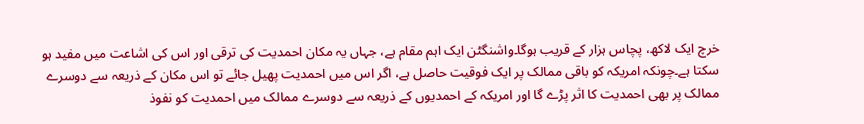خرچ ایک لاکھ، پچاس ہزار کے قریب ہوگا۔واشنگٹن ایک اہم مقام ہے، جہاں یہ مکان احمدیت کی ترقی اور اس کی اشاعت میں مفید ہو سکتا ہے۔چونکہ امریکہ کو باقی ممالک پر ایک فوقیت حاصل ہے، اگر اس میں احمدیت پھیل جائے تو اس مکان کے ذریعہ سے دوسرے ممالک پر بھی احمدیت کا اثر پڑے گا اور امریکہ کے احمدیوں کے ذریعہ سے دوسرے ممالک میں احمدیت کو نفوذ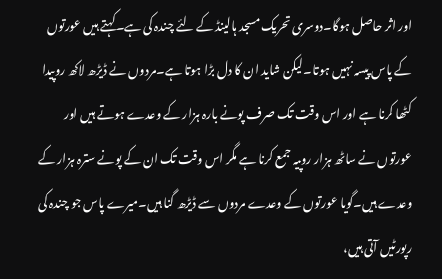اور اثر حاصل ہوگا۔دوسری تحریک مسجد ہالینڈ کے لئے چندہ کی ہے۔کہتے ہیں عورتوں کے پاس پیسہ نہیں ہوتا۔لیکن شاید ان کا دل بڑا ہوتا ہے۔مردوں نے ڈیڑھ لاکھ روپیدا کٹھا کرنا ہے اور اس وقت تک صرف پونے بارہ ہزار کے وعدے ہوتے ہیں اور عورتوں نے ساٹھ ہزار روپیہ جمع کرنا ہے مگر اس وقت تک ان کے پونے سترہ ہزار کے وعدے ہیں۔گویا عورتوں کے وعدے مردوں سے ڈیڑھ گنا ہیں۔میرے پاس جو چندہ کی رپورٹیں آتی ہیں،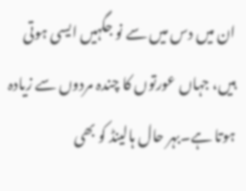ان میں دس میں سے نو جگہیں ایسی ہوتی ہیں، جہاں عورتوں کا چندہ مردوں سے زیادہ ہوتا ہے۔بہر حال ہالینڈ کو بھی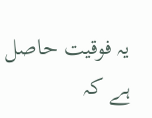یہ فوقیت حاصل ہے کہ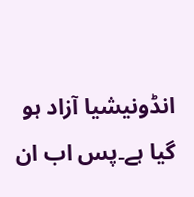انڈونیشیا آزاد ہو گیا ہے۔پس اب ان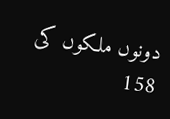دونوں ملکوں کی 158